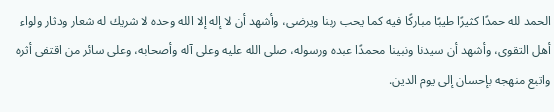الحمد لله حمدًا كثيرًا طيبًا مباركًا فيه كما يحب ربنا ويرضى، وأشهد أن لا إله إلا الله وحده لا شريك له شعار ودثار ولواء أهل التقوى، وأشهد أن سيدنا ونبينا محمدًا عبده ورسوله، صلى الله عليه وعلى آله وأصحابه، وعلى سائر من اقتفى أثره واتبع منهجه بإحسان إلى يوم الدين.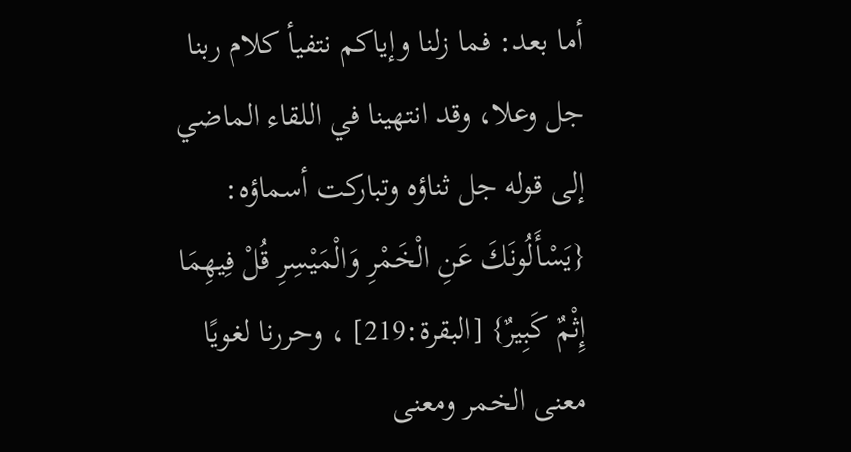أما بعد: فما زلنا وإياكم نتفيأ كلام ربنا جل وعلا، وقد انتهينا في اللقاء الماضي إلى قوله جل ثناؤه وتباركت أسماؤه: {يَسْأَلُونَكَ عَنِ الْخَمْرِ وَالْمَيْسِرِ قُلْ فِيهِمَا إِثْمٌ كَبِيرٌ} [البقرة:219] ، وحررنا لغويًا معنى الخمر ومعنى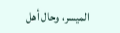الميسر، وحال أهل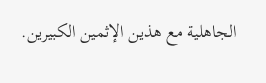الجاهلية مع هذين الإثمين الكبيرين.